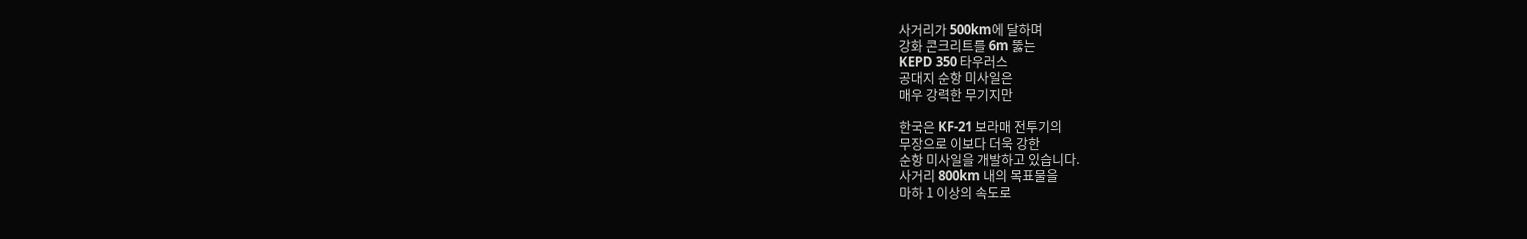사거리가 500km에 달하며
강화 콘크리트를 6m 뚫는
KEPD 350 타우러스
공대지 순항 미사일은
매우 강력한 무기지만

한국은 KF-21 보라매 전투기의
무장으로 이보다 더욱 강한
순항 미사일을 개발하고 있습니다.
사거리 800km 내의 목표물을
마하 1 이상의 속도로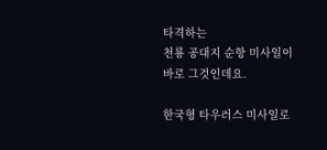타격하는
천룡 공대지 순항 미사일이
바로 그것인데요.

한국형 타우러스 미사일로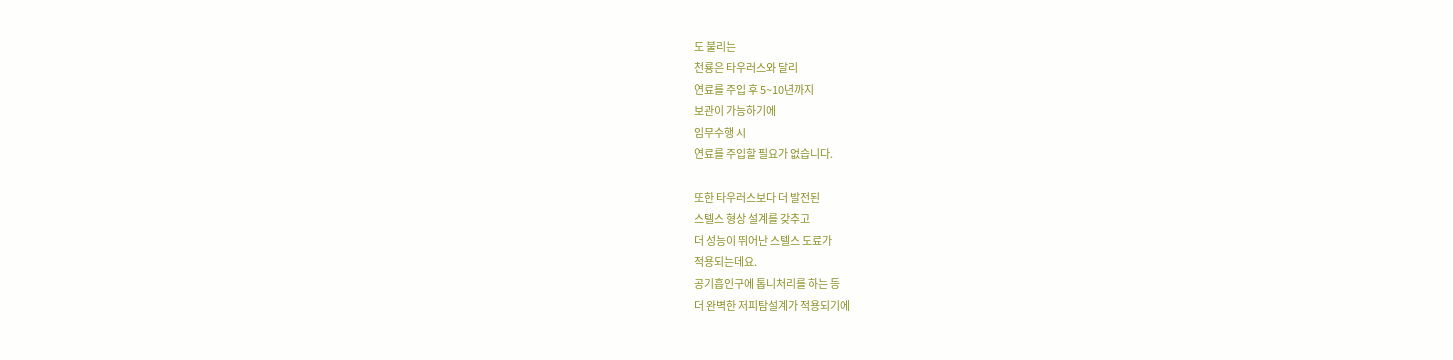도 불리는
천룡은 타우러스와 달리
연료를 주입 후 5~10년까지
보관이 가능하기에
임무수행 시
연료를 주입할 필요가 없습니다.

또한 타우러스보다 더 발전된
스텔스 형상 설계를 갖추고
더 성능이 뛰어난 스텔스 도료가
적용되는데요.
공기흡인구에 톱니처리를 하는 등
더 완벽한 저피탐설계가 적용되기에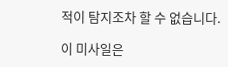적이 탐지조차 할 수 없습니다.

이 미사일은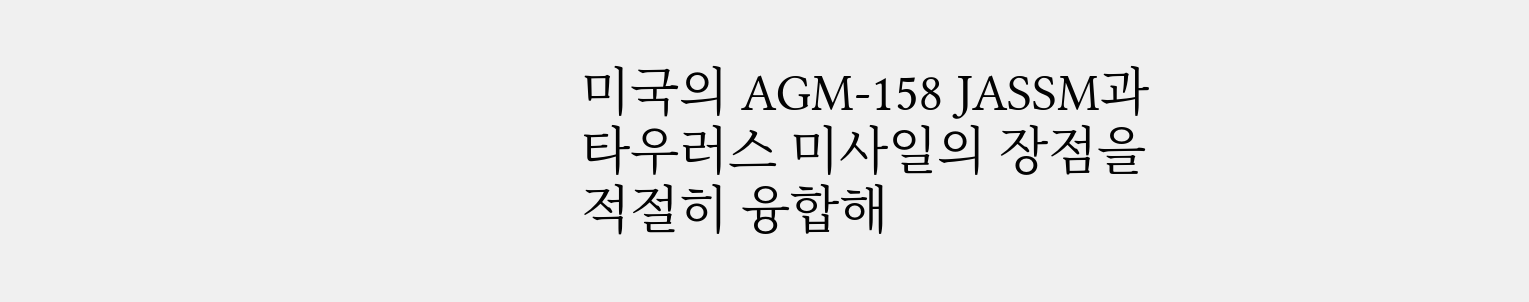미국의 AGM-158 JASSM과
타우러스 미사일의 장점을
적절히 융합해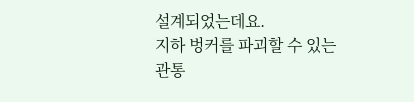설계되었는데요.
지하 벙커를 파괴할 수 있는
관통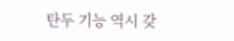탄두 기능 역시 갖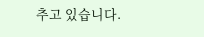추고 있습니다.